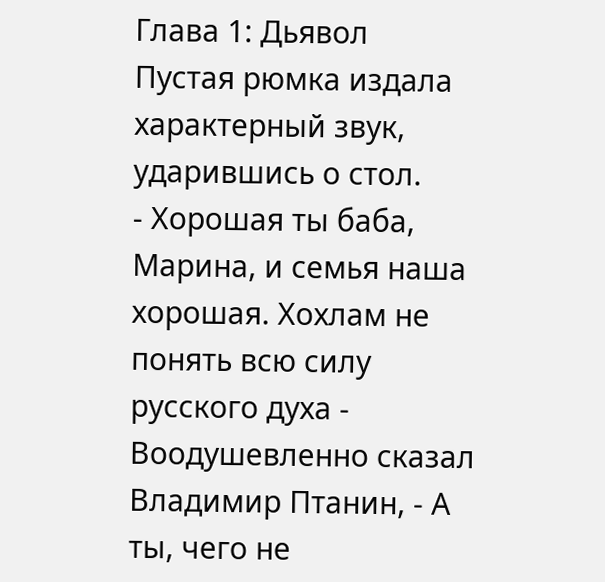Глава 1: Дьявол
Пустая рюмка издала характерный звук, ударившись о стол.
- Хорошая ты баба, Марина, и семья наша хорошая. Хохлам не понять всю силу русского духа - Воодушевленно сказал Владимир Птанин, - А ты, чего не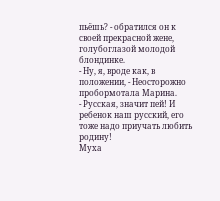пьёшь? - обратился он к своей прекрасной жене, голубоглазой молодой блондинке.
- Ну, я, вроде как, в положении, - Неосторожно пробормотала Марина.
- Русская, значит пей! И ребенок наш русский, его тоже надо приучать любить родину!
Муха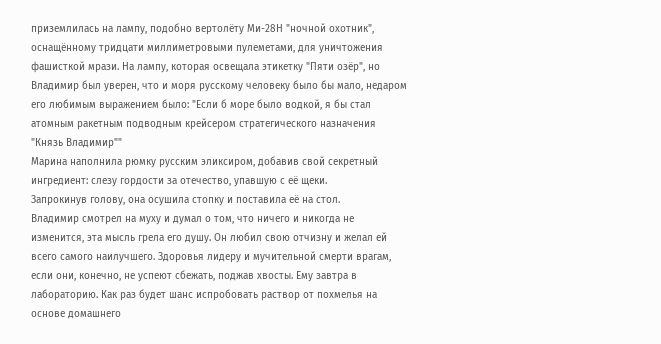приземлилась на лампу, подобно вертолёту Ми-28Н "ночной охотник", оснащённому тридцати миллиметровыми пулеметами, для уничтожения фашисткой мрази. На лампу, которая освещала этикетку "Пяти озёр", но Владимир был уверен, что и моря русскому человеку было бы мало, недаром его любимым выражением было: "Если б море было водкой, я бы стал атомным ракетным подводным крейсером стратегического назначения "Князь Владимир""
Марина наполнила рюмку русским эликсиром, добавив свой секретный ингредиент: слезу гордости за отечество, упавшую с её щеки.
Запрокинув голову, она осушила стопку и поставила её на стол.
Владимир смотрел на муху и думал о том, что ничего и никогда не изменится, эта мысль грела его душу. Он любил свою отчизну и желал ей всего самого наилучшего. Здоровья лидеру и мучительной смерти врагам, если они, конечно, не успеют сбежать, поджав хвосты. Ему завтра в лабораторию. Как раз будет шанс испробовать раствор от похмелья на основе домашнего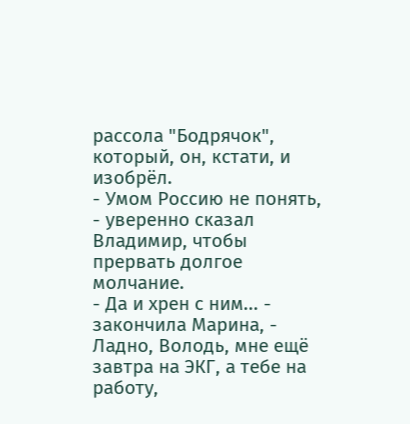рассола "Бодрячок", который, он, кстати, и изобрёл.
- Умом Россию не понять, - уверенно сказал Владимир, чтобы прервать долгое молчание.
- Да и хрен с ним... - закончила Марина, - Ладно, Володь, мне ещё завтра на ЭКГ, а тебе на работу,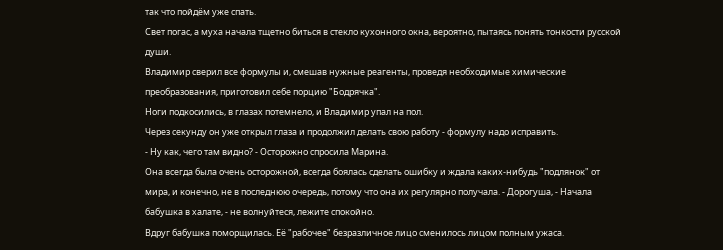так что пойдём уже спать.
Свет погас, а муха начала тщетно биться в стекло кухонного окна, вероятно, пытаясь понять тонкости русской души.
Владимир сверил все формулы и, смешав нужные реагенты, проведя необходимые химические преобразования, приготовил себе порцию "Бодрячка".
Ноги подкосились, в глазах потемнело, и Владимир упал на пол.
Через секунду он уже открыл глаза и продолжил делать свою работу - формулу надо исправить.
- Ну как, чего там видно? - Осторожно спросила Марина.
Она всегда была очень осторожной, всегда боялась сделать ошибку и ждала каких-нибудь "подлянок" от мира, и конечно, не в последнюю очередь, потому что она их регулярно получала. - Дорогуша, - Начала бабушка в халате, - не волнуйтеся, лежите спокойно.
Вдруг бабушка поморщилась. Её "рабочее" безразличное лицо сменилось лицом полным ужаса.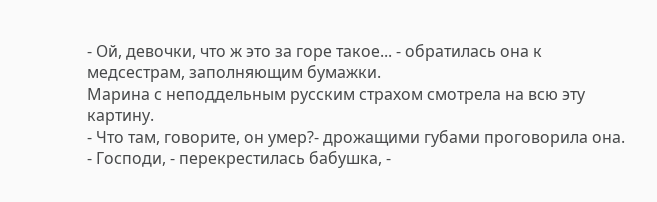- Ой, девочки, что ж это за горе такое... - обратилась она к медсестрам, заполняющим бумажки.
Марина с неподдельным русским страхом смотрела на всю эту картину.
- Что там, говорите, он умер?- дрожащими губами проговорила она.
- Господи, - перекрестилась бабушка, -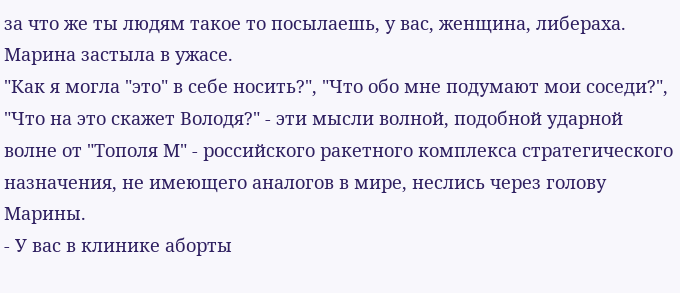за что же ты людям такое то посылаешь, у вас, женщина, либераха.
Марина застыла в ужасе.
"Как я могла "это" в себе носить?", "Что обо мне подумают мои соседи?", "Что на это скажет Володя?" - эти мысли волной, подобной ударной волне от "Тополя М" - российского ракетного комплекса стратегического назначения, не имеющего аналогов в мире, неслись через голову Марины.
- У вас в клинике аборты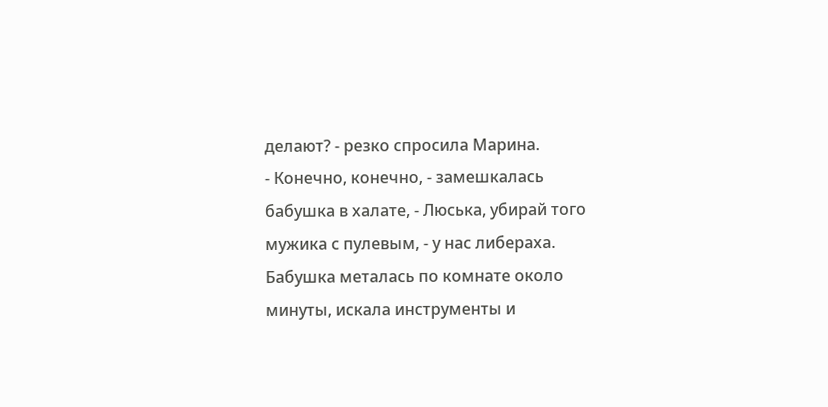делают? - резко спросила Марина.
- Конечно, конечно, - замешкалась бабушка в халате, - Люська, убирай того мужика с пулевым, - у нас либераха.
Бабушка металась по комнате около минуты, искала инструменты и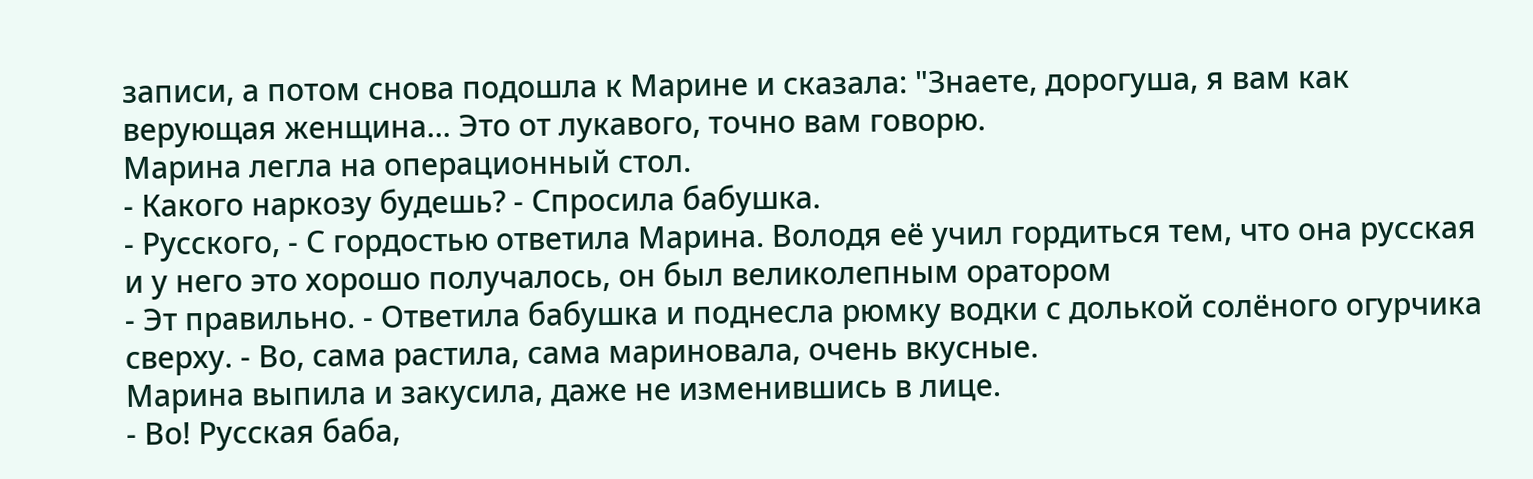записи, а потом снова подошла к Марине и сказала: "Знаете, дорогуша, я вам как верующая женщина... Это от лукавого, точно вам говорю.
Марина легла на операционный стол.
- Какого наркозу будешь? - Спросила бабушка.
- Русского, - С гордостью ответила Марина. Володя её учил гордиться тем, что она русская и у него это хорошо получалось, он был великолепным оратором
- Эт правильно. - Ответила бабушка и поднесла рюмку водки с долькой солёного огурчика сверху. - Во, сама растила, сама мариновала, очень вкусные.
Марина выпила и закусила, даже не изменившись в лице.
- Во! Русская баба,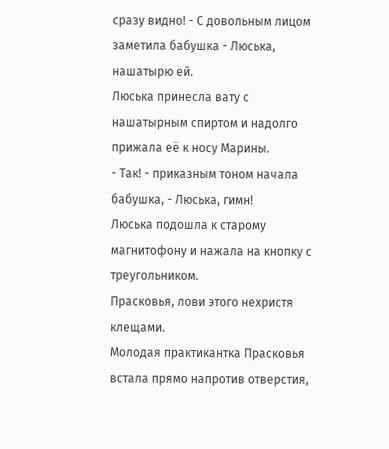сразу видно! - С довольным лицом заметила бабушка - Люська, нашатырю ей.
Люська принесла вату с нашатырным спиртом и надолго прижала её к носу Марины.
- Так! - приказным тоном начала бабушка, - Люська, гимн!
Люська подошла к старому магнитофону и нажала на кнопку с треугольником.
Прасковья, лови этого нехристя клещами.
Молодая практикантка Прасковья встала прямо напротив отверстия,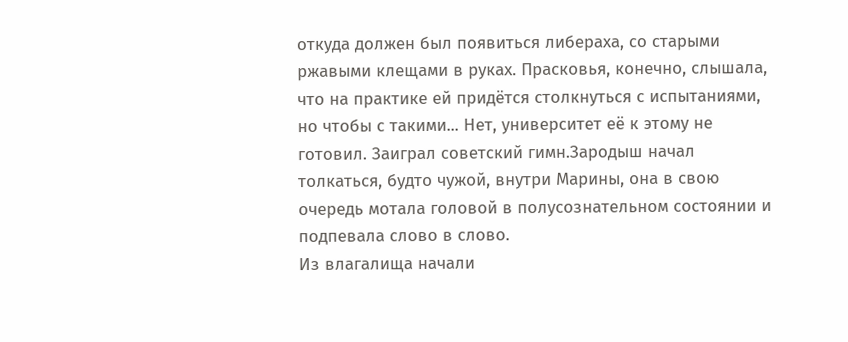откуда должен был появиться либераха, со старыми ржавыми клещами в руках. Прасковья, конечно, слышала, что на практике ей придётся столкнуться с испытаниями, но чтобы с такими... Нет, университет её к этому не готовил. Заиграл советский гимн.Зародыш начал толкаться, будто чужой, внутри Марины, она в свою очередь мотала головой в полусознательном состоянии и подпевала слово в слово.
Из влагалища начали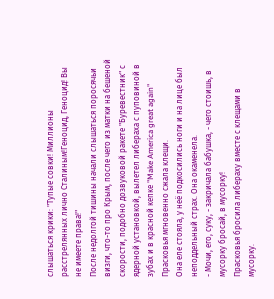слышаться крики: "Тупые совки! Миллионы расстрелянных лично Сталиным!Геноцид, Геноцид! Вы не имеете права!"
После недолгой тишины начали слышаться поросячьи визги, что-то про Крым, после чего из матки на бешеной скорости, подобно дозвуковой ракете "Буревестник" с ядерной установкой, вылетел либераха с пуповиной в зубах и в красной кепке "Make America great again" Прасковья мгновенно сжала клещи.
Она еле стояла, у неё подкосились ноги и на лице был неподдельный страх. Она окаменела.
- Мочи, его, суку, - закричала бабушка, - чего стоишь, в мусорку бросай, в мусорку!
Прасковья бросила либераху вместе с клещами в мусорку.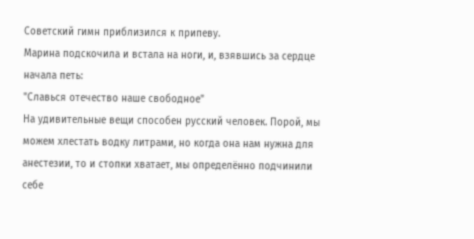Советский гимн приблизился к припеву.
Марина подскочила и встала на ноги, и, взявшись за сердце начала петь:
"Славься отечество наше свободное"
На удивительные вещи способен русский человек. Порой, мы можем хлестать водку литрами, но когда она нам нужна для анестезии, то и стопки хватает, мы определённо подчинили себе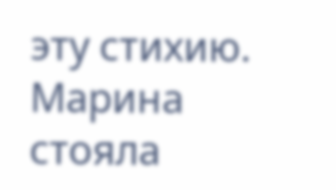эту стихию. Марина стояла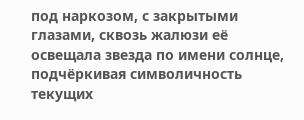под наркозом, с закрытыми глазами, сквозь жалюзи её освещала звезда по имени солнце, подчёркивая символичность текущих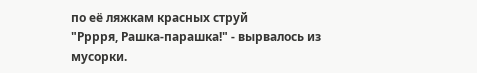по её ляжкам красных струй
"Рррря, Рашка-парашка!" - вырвалось из мусорки.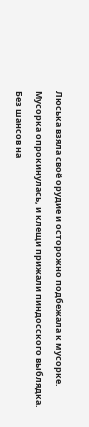Люська взяла своё орудие и осторожно подбежала к мусорке.
Мусорка опрокинулась, и клещи прижали пиндосского выблядка. Без шансов на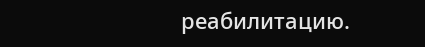реабилитацию.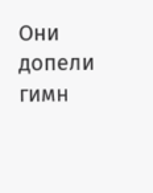Они допели гимн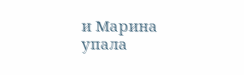и Марина упала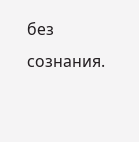без сознания.